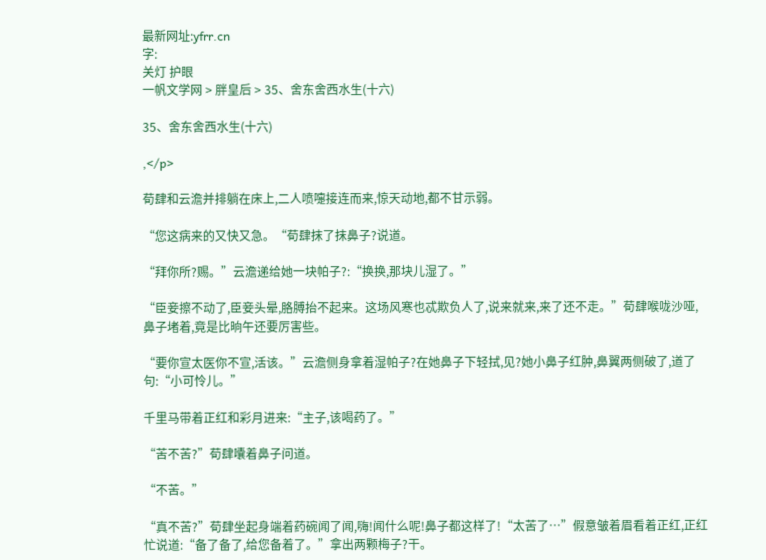最新网址:yfrr.cn
字:
关灯 护眼
一帆文学网 > 胖皇后 > 35、舍东舍西水生(十六)

35、舍东舍西水生(十六)

,</p>

荀肆和云澹并排躺在床上,二人喷嚏接连而来,惊天动地,都不甘示弱。

“您这病来的又快又急。“荀肆抹了抹鼻子?说道。

“拜你所?赐。”云澹递给她一块帕子?:“换换,那块儿湿了。”

“臣妾擦不动了,臣妾头晕,胳膊抬不起来。这场风寒也忒欺负人了,说来就来,来了还不走。”荀肆喉咙沙哑,鼻子堵着,竟是比晌午还要厉害些。

“要你宣太医你不宣,活该。”云澹侧身拿着湿帕子?在她鼻子下轻拭,见?她小鼻子红肿,鼻翼两侧破了,道了句:“小可怜儿。”

千里马带着正红和彩月进来:“主子,该喝药了。”

“苦不苦?”荀肆囔着鼻子问道。

“不苦。”

“真不苦?”荀肆坐起身端着药碗闻了闻,嗨!闻什么呢!鼻子都这样了!“太苦了…”假意皱着眉看着正红,正红忙说道:“备了备了,给您备着了。”拿出两颗梅子?干。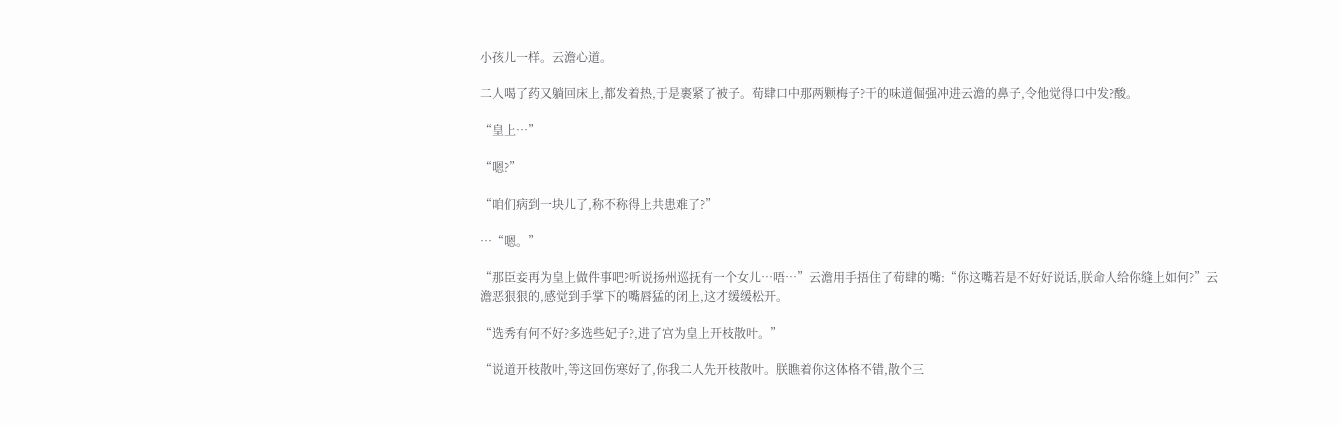小孩儿一样。云澹心道。

二人喝了药又躺回床上,都发着热,于是裹紧了被子。荀肆口中那两颗梅子?干的味道倔强冲进云澹的鼻子,令他觉得口中发?酸。

“皇上…”

“嗯?”

“咱们病到一块儿了,称不称得上共患难了?”

…“嗯。”

“那臣妾再为皇上做件事吧?听说扬州巡抚有一个女儿…唔…”云澹用手捂住了荀肆的嘴:“你这嘴若是不好好说话,朕命人给你缝上如何?”云澹恶狠狠的,感觉到手掌下的嘴唇猛的闭上,这才缓缓松开。

“选秀有何不好?多选些妃子?,进了宫为皇上开枝散叶。”

“说道开枝散叶,等这回伤寒好了,你我二人先开枝散叶。朕瞧着你这体格不错,散个三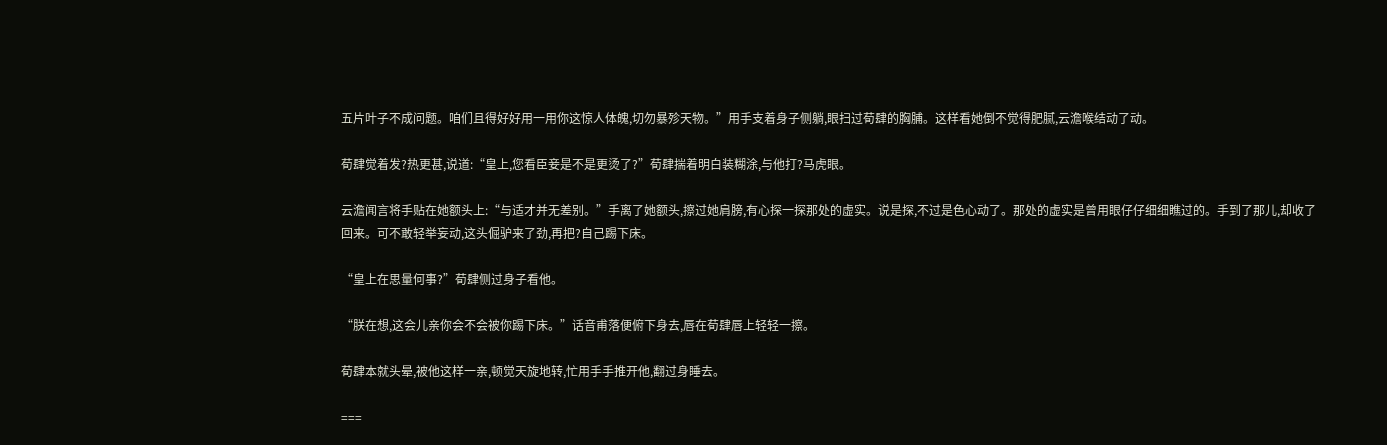五片叶子不成问题。咱们且得好好用一用你这惊人体魄,切勿暴殄天物。”用手支着身子侧躺,眼扫过荀肆的胸脯。这样看她倒不觉得肥腻,云澹喉结动了动。

荀肆觉着发?热更甚,说道:“皇上,您看臣妾是不是更烫了?”荀肆揣着明白装糊涂,与他打?马虎眼。

云澹闻言将手贴在她额头上:“与适才并无差别。”手离了她额头,擦过她肩膀,有心探一探那处的虚实。说是探,不过是色心动了。那处的虚实是曾用眼仔仔细细瞧过的。手到了那儿,却收了回来。可不敢轻举妄动,这头倔驴来了劲,再把?自己踢下床。

“皇上在思量何事?”荀肆侧过身子看他。

“朕在想,这会儿亲你会不会被你踢下床。”话音甫落便俯下身去,唇在荀肆唇上轻轻一擦。

荀肆本就头晕,被他这样一亲,顿觉天旋地转,忙用手手推开他,翻过身睡去。

===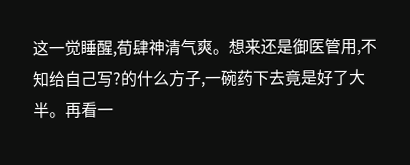这一觉睡醒,荀肆神清气爽。想来还是御医管用,不知给自己写?的什么方子,一碗药下去竟是好了大半。再看一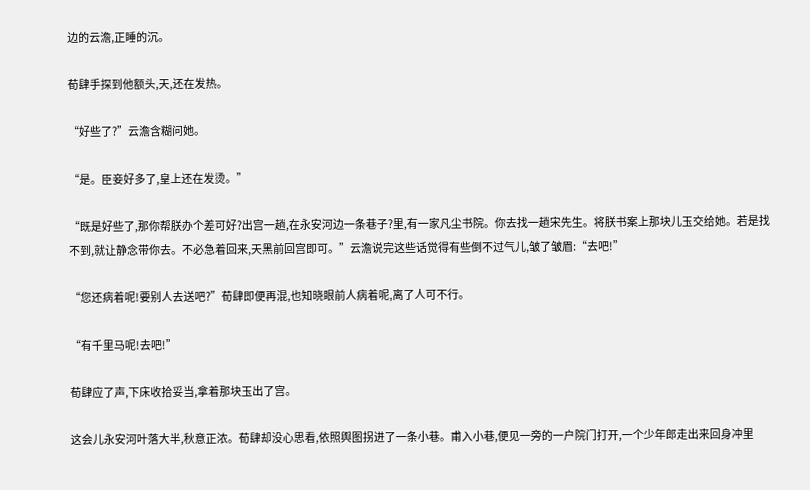边的云澹,正睡的沉。

荀肆手探到他额头,天,还在发热。

“好些了?”云澹含糊问她。

“是。臣妾好多了,皇上还在发烫。”

“既是好些了,那你帮朕办个差可好?出宫一趟,在永安河边一条巷子?里,有一家凡尘书院。你去找一趟宋先生。将朕书案上那块儿玉交给她。若是找不到,就让静念带你去。不必急着回来,天黑前回宫即可。”云澹说完这些话觉得有些倒不过气儿,皱了皱眉:“去吧!”

“您还病着呢!要别人去送吧?”荀肆即便再混,也知晓眼前人病着呢,离了人可不行。

“有千里马呢!去吧!”

荀肆应了声,下床收拾妥当,拿着那块玉出了宫。

这会儿永安河叶落大半,秋意正浓。荀肆却没心思看,依照舆图拐进了一条小巷。甫入小巷,便见一旁的一户院门打开,一个少年郎走出来回身冲里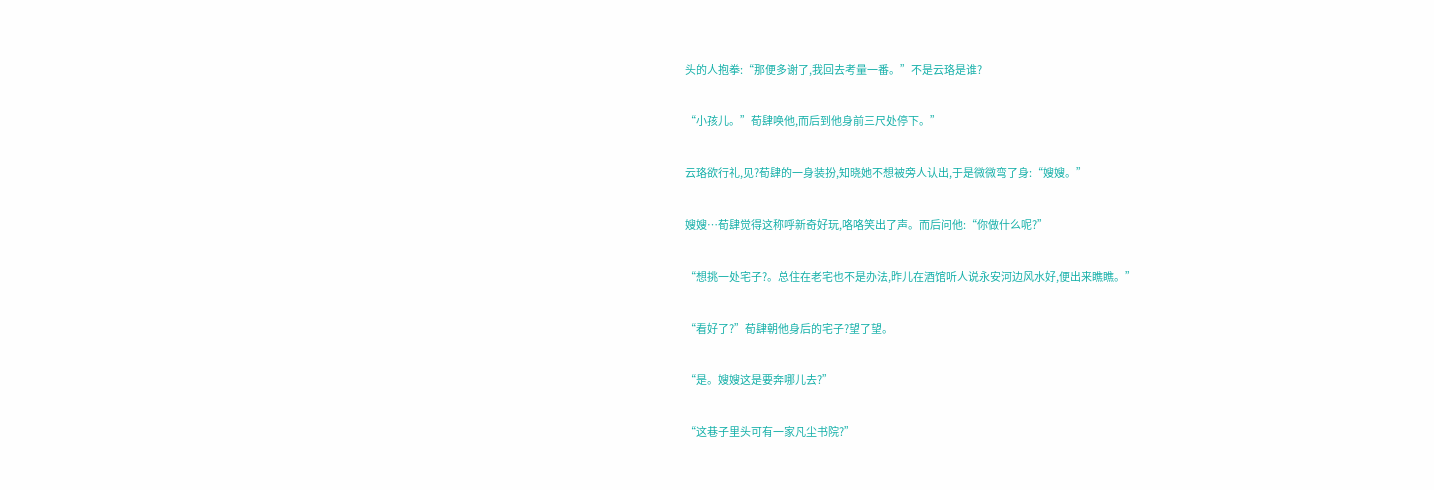头的人抱拳:“那便多谢了,我回去考量一番。”不是云珞是谁?

“小孩儿。”荀肆唤他,而后到他身前三尺处停下。”

云珞欲行礼,见?荀肆的一身装扮,知晓她不想被旁人认出,于是微微弯了身:“嫂嫂。”

嫂嫂…荀肆觉得这称呼新奇好玩,咯咯笑出了声。而后问他:“你做什么呢?”

“想挑一处宅子?。总住在老宅也不是办法,昨儿在酒馆听人说永安河边风水好,便出来瞧瞧。”

“看好了?”荀肆朝他身后的宅子?望了望。

“是。嫂嫂这是要奔哪儿去?”

“这巷子里头可有一家凡尘书院?”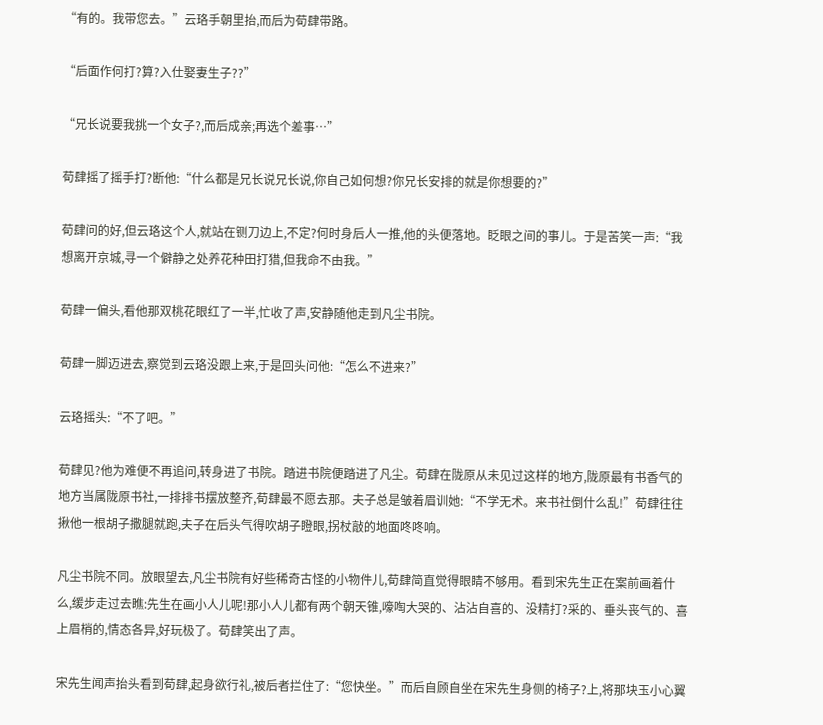“有的。我带您去。”云珞手朝里抬,而后为荀肆带路。

“后面作何打?算?入仕娶妻生子??”

“兄长说要我挑一个女子?,而后成亲;再选个差事…”

荀肆摇了摇手打?断他:“什么都是兄长说兄长说,你自己如何想?你兄长安排的就是你想要的?”

荀肆问的好,但云珞这个人,就站在铡刀边上,不定?何时身后人一推,他的头便落地。眨眼之间的事儿。于是苦笑一声:“我想离开京城,寻一个僻静之处养花种田打猎,但我命不由我。”

荀肆一偏头,看他那双桃花眼红了一半,忙收了声,安静随他走到凡尘书院。

荀肆一脚迈进去,察觉到云珞没跟上来,于是回头问他:“怎么不进来?”

云珞摇头:“不了吧。”

荀肆见?他为难便不再追问,转身进了书院。踏进书院便踏进了凡尘。荀肆在陇原从未见过这样的地方,陇原最有书香气的地方当属陇原书社,一排排书摆放整齐,荀肆最不愿去那。夫子总是皱着眉训她:“不学无术。来书社倒什么乱!”荀肆往往揪他一根胡子撒腿就跑,夫子在后头气得吹胡子瞪眼,拐杖敲的地面咚咚响。

凡尘书院不同。放眼望去,凡尘书院有好些稀奇古怪的小物件儿,荀肆简直觉得眼睛不够用。看到宋先生正在案前画着什么,缓步走过去瞧:先生在画小人儿呢!那小人儿都有两个朝天锥,嚎啕大哭的、沾沾自喜的、没精打?采的、垂头丧气的、喜上眉梢的,情态各异,好玩极了。荀肆笑出了声。

宋先生闻声抬头看到荀肆,起身欲行礼,被后者拦住了:“您快坐。”而后自顾自坐在宋先生身侧的椅子?上,将那块玉小心翼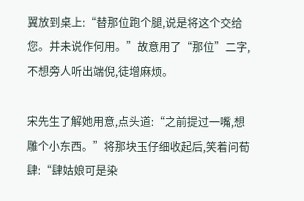翼放到桌上:“替那位跑个腿,说是将这个交给您。并未说作何用。”故意用了“那位”二字,不想旁人听出端倪,徒增麻烦。

宋先生了解她用意,点头道:“之前提过一嘴,想雕个小东西。”将那块玉仔细收起后,笑着问荀肆:“肆姑娘可是染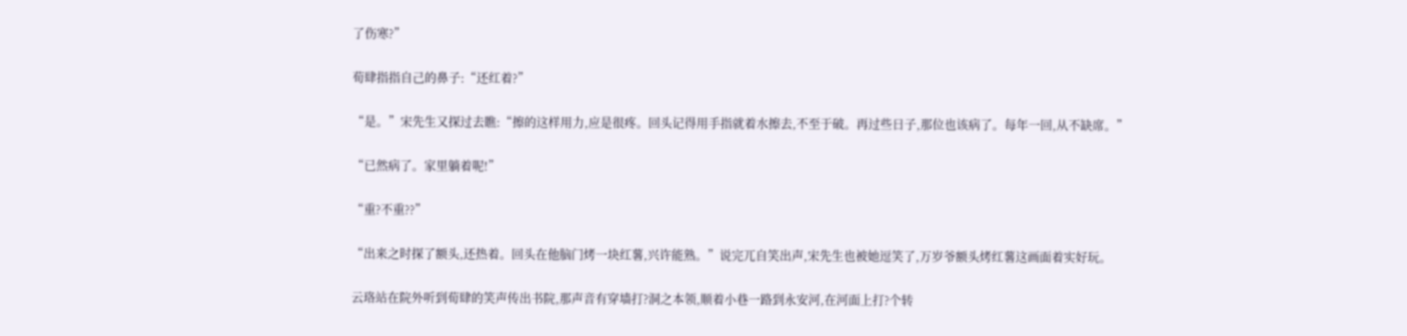了伤寒?”

荀肆指指自己的鼻子:“还红着?”

“是。”宋先生又探过去瞧:“擦的这样用力,应是很疼。回头记得用手指就着水擦去,不至于破。再过些日子,那位也该病了。每年一回,从不缺席。”

“已然病了。家里躺着呢!”

“重?不重??”

“出来之时探了额头,还热着。回头在他脑门烤一块红薯,兴许能熟。”说完兀自笑出声,宋先生也被她逗笑了,万岁爷额头烤红薯这画面着实好玩。

云珞站在院外听到荀肆的笑声传出书院,那声音有穿墙打?洞之本领,顺着小巷一路到永安河,在河面上打?个转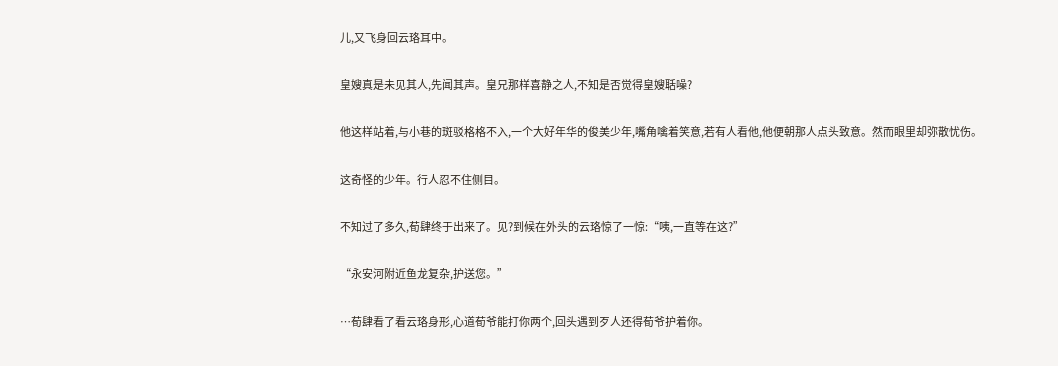儿,又飞身回云珞耳中。

皇嫂真是未见其人,先闻其声。皇兄那样喜静之人,不知是否觉得皇嫂聒噪?

他这样站着,与小巷的斑驳格格不入,一个大好年华的俊美少年,嘴角噙着笑意,若有人看他,他便朝那人点头致意。然而眼里却弥散忧伤。

这奇怪的少年。行人忍不住侧目。

不知过了多久,荀肆终于出来了。见?到候在外头的云珞惊了一惊:“咦,一直等在这?”

“永安河附近鱼龙复杂,护送您。”

…荀肆看了看云珞身形,心道荀爷能打你两个,回头遇到歹人还得荀爷护着你。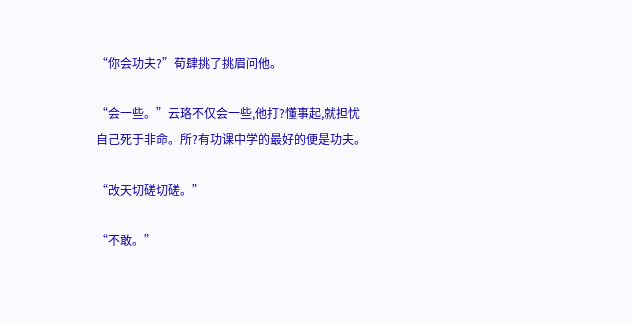“你会功夫?”荀肆挑了挑眉问他。

“会一些。”云珞不仅会一些,他打?懂事起,就担忧自己死于非命。所?有功课中学的最好的便是功夫。

“改天切磋切磋。”

“不敢。”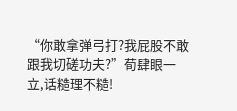“你敢拿弹弓打?我屁股不敢跟我切磋功夫?”荀肆眼一立,话糙理不糙!